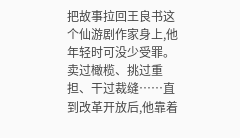把故事拉回王良书这个仙游剧作家身上,他年轻时可没少受罪。卖过橄榄、挑过重担、干过裁缝……直到改革开放后,他靠着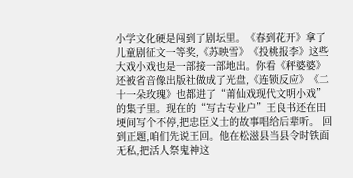小学文化硬是闯到了剧坛里。《春到花开》拿了儿童剧征文一等奖,《苏映雪》《投桃报李》这些大戏小戏也是一部接一部地出。你看《秤婆婆》还被省音像出版社做成了光盘,《连锁反应》《二十一朵玫瑰》也都进了“莆仙戏现代文明小戏”的集子里。现在的“写古专业户”王良书还在田埂间写个不停,把忠臣义士的故事唱给后辈听。 回到正题,咱们先说王回。他在松滋县当县令时铁面无私,把活人祭鬼神这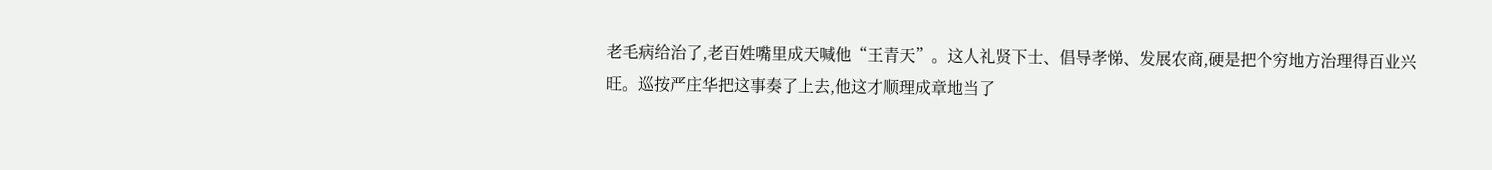老毛病给治了,老百姓嘴里成天喊他“王青天”。这人礼贤下士、倡导孝悌、发展农商,硬是把个穷地方治理得百业兴旺。巡按严庄华把这事奏了上去,他这才顺理成章地当了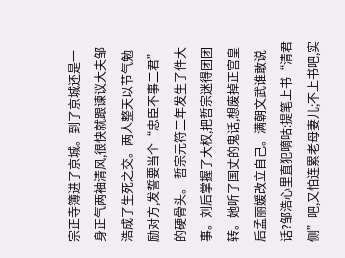宗正寺簿进了京城。到了京城还是一身正气两袖清风,很快就跟谏议大夫邹浩成了生死之交。两人整天以节气勉励对方,发誓要当个“忠臣不事二君”的硬骨头。 哲宗元符二年发生了件大事。刘后掌握了大权,把哲宗迷得团团转。她听了国丈的鬼话,想废掉正宫皇后孟丽媛改立自己。满朝文武谁敢说话?邹浩心里直犯嘀咕:提笔上书“清君侧”吧,又怕连累老母妻儿;不上书吧,实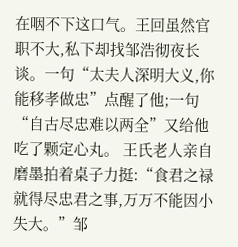在咽不下这口气。王回虽然官职不大,私下却找邹浩彻夜长谈。一句“太夫人深明大义,你能移孝做忠”点醒了他;一句“自古尽忠难以两全”又给他吃了颗定心丸。 王氏老人亲自磨墨拍着桌子力挺:“食君之禄就得尽忠君之事,万万不能因小失大。”邹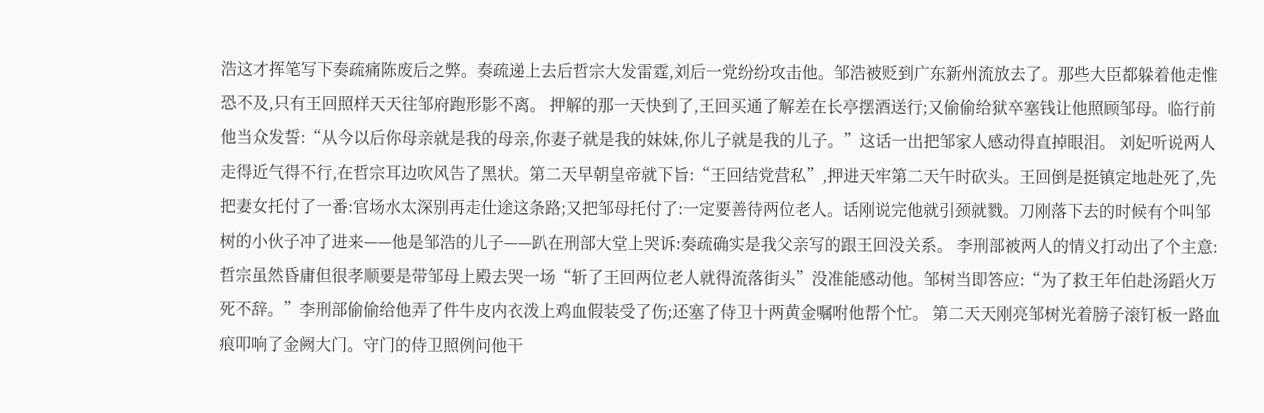浩这才挥笔写下奏疏痛陈废后之弊。奏疏递上去后哲宗大发雷霆,刘后一党纷纷攻击他。邹浩被贬到广东新州流放去了。那些大臣都躲着他走惟恐不及,只有王回照样天天往邹府跑形影不离。 押解的那一天快到了,王回买通了解差在长亭摆酒送行;又偷偷给狱卒塞钱让他照顾邹母。临行前他当众发誓:“从今以后你母亲就是我的母亲,你妻子就是我的妹妹,你儿子就是我的儿子。”这话一出把邹家人感动得直掉眼泪。 刘妃听说两人走得近气得不行,在哲宗耳边吹风告了黑状。第二天早朝皇帝就下旨:“王回结党营私”,押进天牢第二天午时砍头。王回倒是挺镇定地赴死了,先把妻女托付了一番:官场水太深别再走仕途这条路;又把邹母托付了:一定要善待两位老人。话刚说完他就引颈就戮。刀刚落下去的时候有个叫邹树的小伙子冲了进来——他是邹浩的儿子——趴在刑部大堂上哭诉:奏疏确实是我父亲写的跟王回没关系。 李刑部被两人的情义打动出了个主意:哲宗虽然昏庸但很孝顺要是带邹母上殿去哭一场“斩了王回两位老人就得流落街头”没准能感动他。邹树当即答应:“为了救王年伯赴汤蹈火万死不辞。”李刑部偷偷给他弄了件牛皮内衣泼上鸡血假装受了伤;还塞了侍卫十两黄金嘱咐他帮个忙。 第二天天刚亮邹树光着膀子滚钉板一路血痕叩响了金阙大门。守门的侍卫照例问他干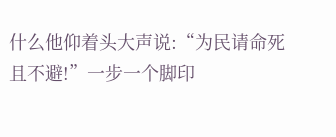什么他仰着头大声说:“为民请命死且不避!”一步一个脚印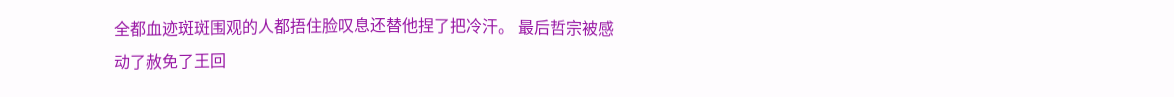全都血迹斑斑围观的人都捂住脸叹息还替他捏了把冷汗。 最后哲宗被感动了赦免了王回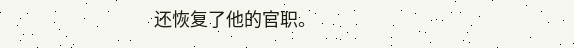还恢复了他的官职。